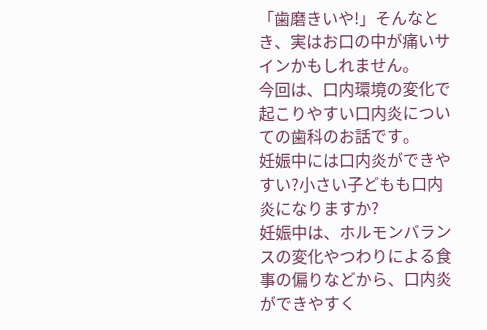「歯磨きいや!」そんなとき、実はお口の中が痛いサインかもしれません。
今回は、口内環境の変化で起こりやすい口内炎についての歯科のお話です。
妊娠中には口内炎ができやすい?小さい子どもも口内炎になりますか?
妊娠中は、ホルモンバランスの変化やつわりによる食事の偏りなどから、口内炎ができやすく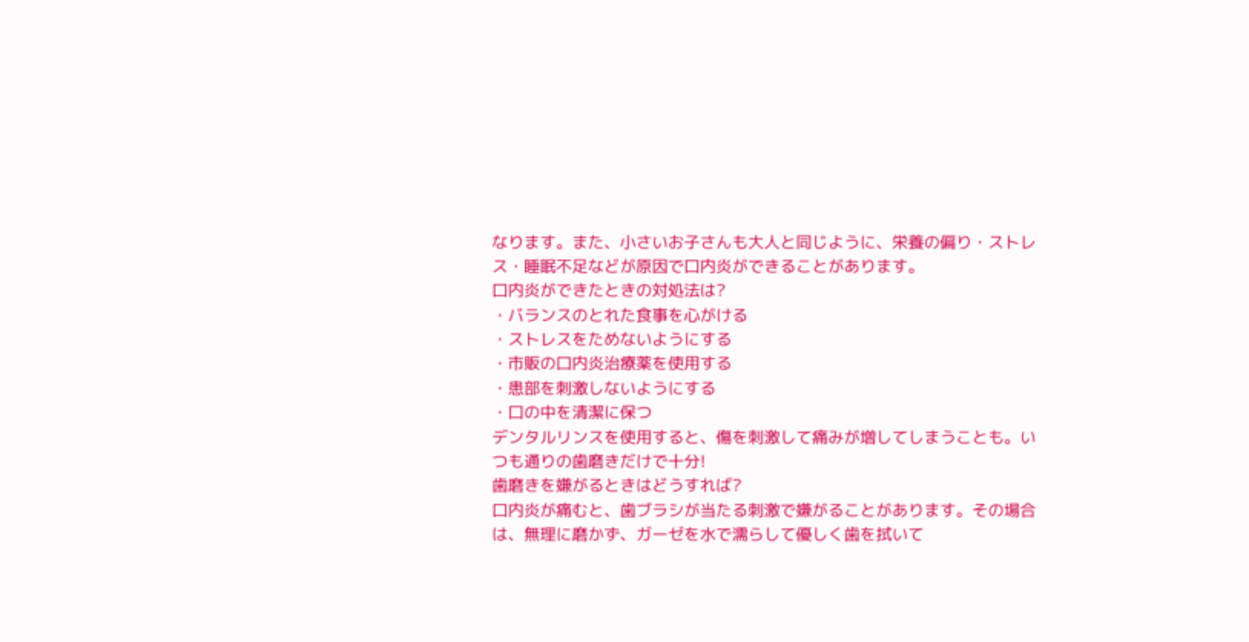なります。また、小さいお子さんも大人と同じように、栄養の偏り・ストレス・睡眠不足などが原因で口内炎ができることがあります。
口内炎ができたときの対処法は?
・バランスのとれた食事を心がける
・ストレスをためないようにする
・市販の口内炎治療薬を使用する
・患部を刺激しないようにする
・口の中を清潔に保つ
デンタルリンスを使用すると、傷を刺激して痛みが増してしまうことも。いつも通りの歯磨きだけで十分!
歯磨きを嫌がるときはどうすれば?
口内炎が痛むと、歯ブラシが当たる刺激で嫌がることがあります。その場合は、無理に磨かず、ガーゼを水で濡らして優しく歯を拭いて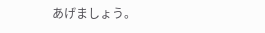あげましょう。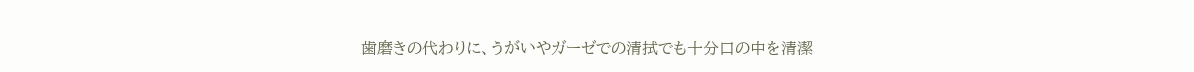歯磨きの代わりに、うがいやガーゼでの清拭でも十分口の中を清潔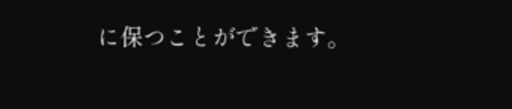に保つことができます。